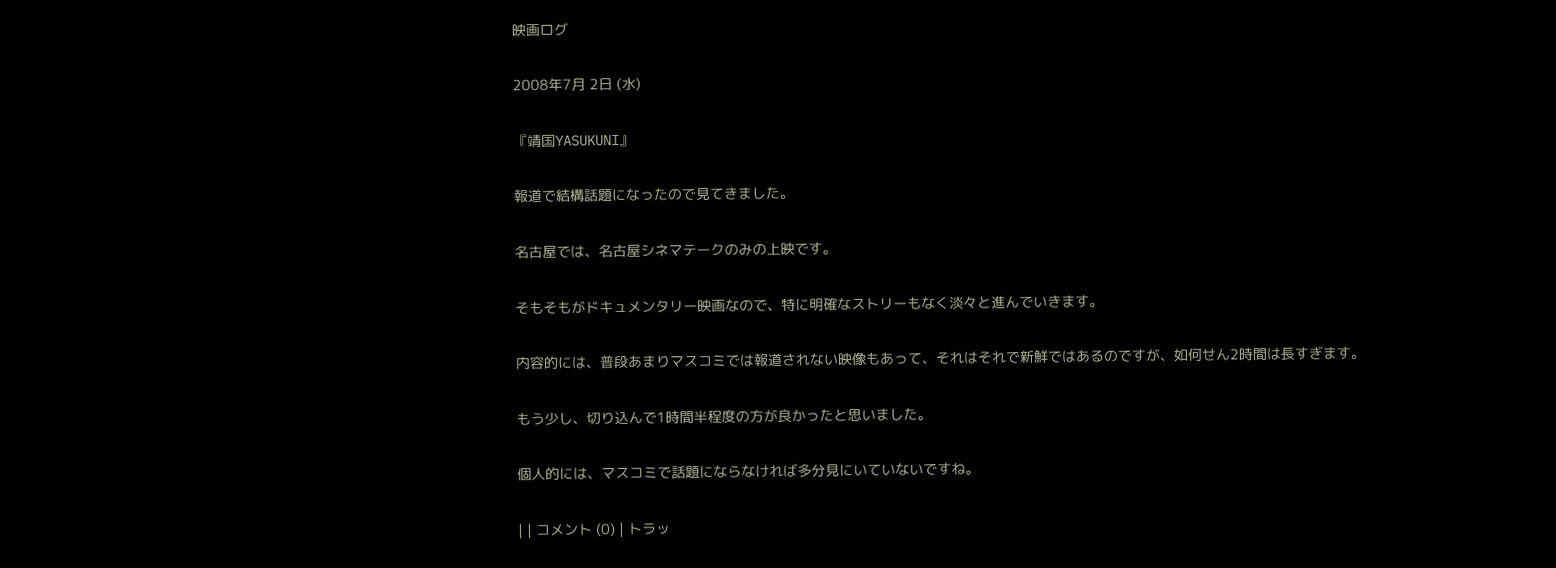映画ログ

2008年7月 2日 (水)

『靖国YASUKUNI』

報道で結構話題になったので見てきました。

名古屋では、名古屋シネマテークのみの上映です。

そもそもがドキュメンタリー映画なので、特に明確なストリーもなく淡々と進んでいきます。

内容的には、普段あまりマスコミでは報道されない映像もあって、それはそれで新鮮ではあるのですが、如何せん2時間は長すぎます。

もう少し、切り込んで1時間半程度の方が良かったと思いました。

個人的には、マスコミで話題にならなければ多分見にいていないですね。

| | コメント (0) | トラッ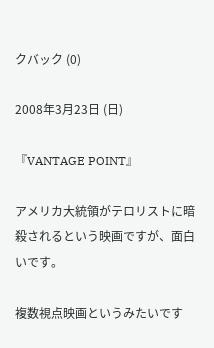クバック (0)

2008年3月23日 (日)

『VANTAGE POINT』

アメリカ大統領がテロリストに暗殺されるという映画ですが、面白いです。

複数視点映画というみたいです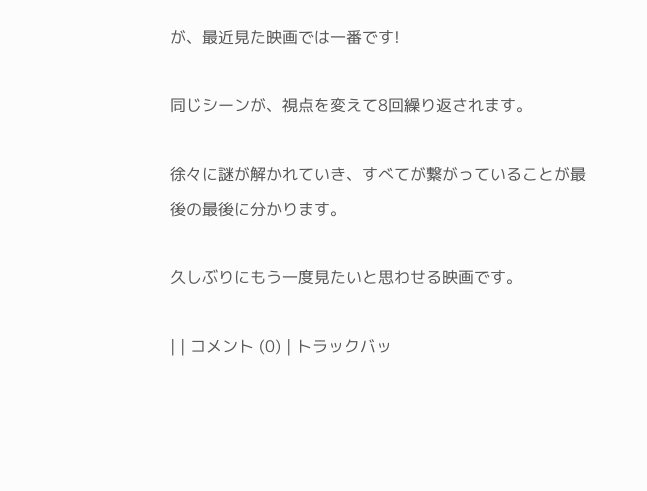が、最近見た映画では一番です!

同じシーンが、視点を変えて8回繰り返されます。

徐々に謎が解かれていき、すべてが繋がっていることが最後の最後に分かります。

久しぶりにもう一度見たいと思わせる映画です。

| | コメント (0) | トラックバッ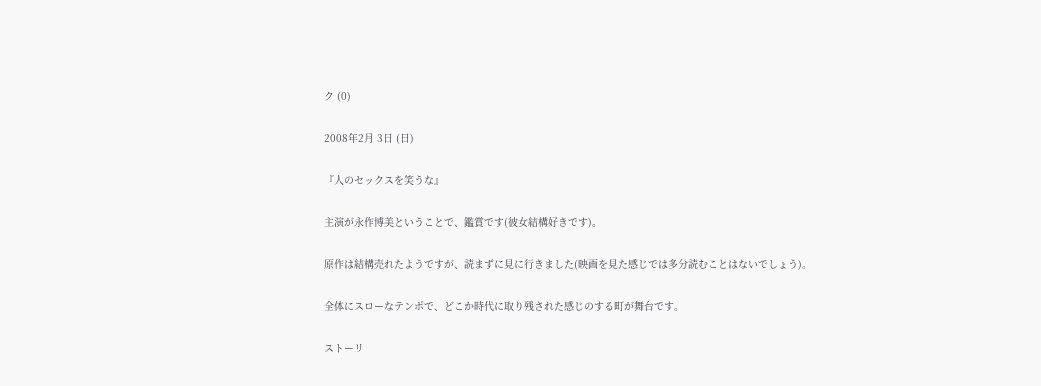ク (0)

2008年2月 3日 (日)

『人のセックスを笑うな』

主演が永作博美ということで、鑑賞です(彼女結構好きです)。

原作は結構売れたようですが、読まずに見に行きました(映画を見た感じでは多分読むことはないでしょう)。

全体にスローなテンポで、どこか時代に取り残された感じのする町が舞台です。

ストーリ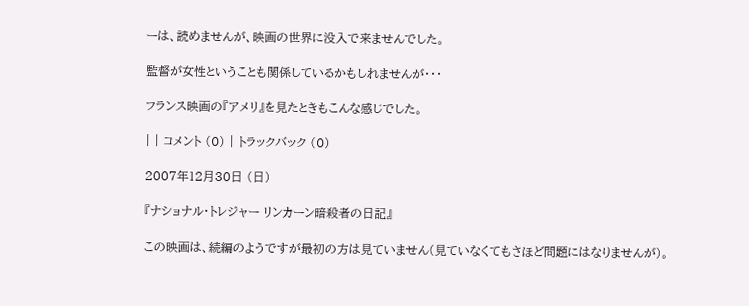ーは、読めませんが、映画の世界に没入で来ませんでした。

監督が女性ということも関係しているかもしれませんが・・・

フランス映画の『アメリ』を見たときもこんな感じでした。

| | コメント (0) | トラックバック (0)

2007年12月30日 (日)

『ナショナル・トレジャー リンカーン暗殺者の日記』

この映画は、続編のようですが最初の方は見ていません(見ていなくてもさほど問題にはなりませんが)。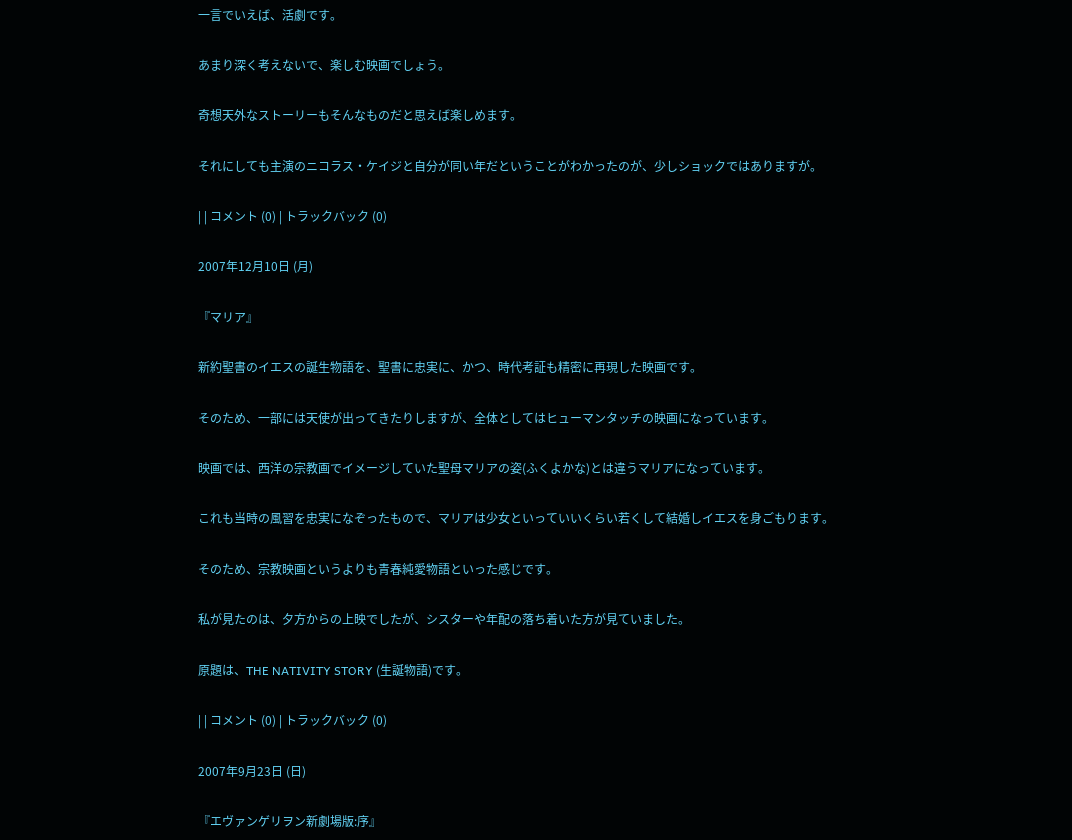一言でいえば、活劇です。

あまり深く考えないで、楽しむ映画でしょう。

奇想天外なストーリーもそんなものだと思えば楽しめます。

それにしても主演のニコラス・ケイジと自分が同い年だということがわかったのが、少しショックではありますが。

| | コメント (0) | トラックバック (0)

2007年12月10日 (月)

『マリア』

新約聖書のイエスの誕生物語を、聖書に忠実に、かつ、時代考証も精密に再現した映画です。

そのため、一部には天使が出ってきたりしますが、全体としてはヒューマンタッチの映画になっています。

映画では、西洋の宗教画でイメージしていた聖母マリアの姿(ふくよかな)とは違うマリアになっています。

これも当時の風習を忠実になぞったもので、マリアは少女といっていいくらい若くして結婚しイエスを身ごもります。

そのため、宗教映画というよりも青春純愛物語といった感じです。

私が見たのは、夕方からの上映でしたが、シスターや年配の落ち着いた方が見ていました。

原題は、THE NATIVITY STORY (生誕物語)です。

| | コメント (0) | トラックバック (0)

2007年9月23日 (日)

『エヴァンゲリヲン新劇場版:序』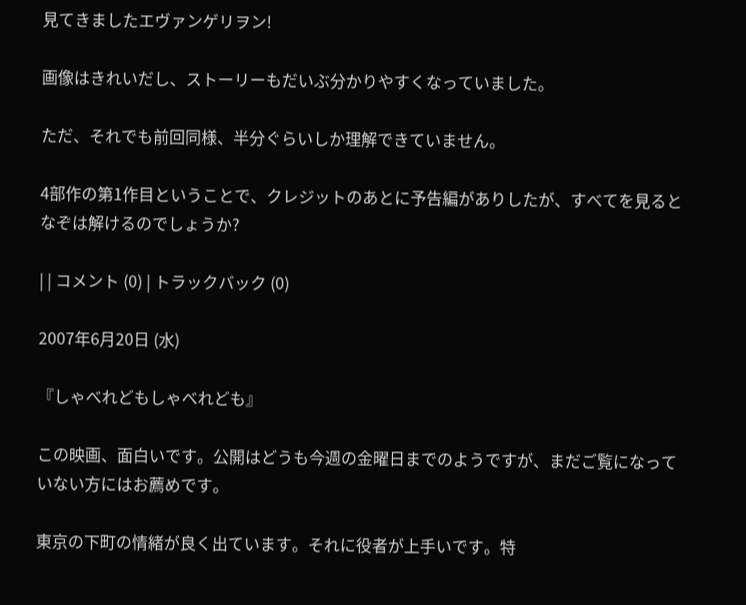見てきましたエヴァンゲリヲン!

画像はきれいだし、ストーリーもだいぶ分かりやすくなっていました。

ただ、それでも前回同様、半分ぐらいしか理解できていません。

4部作の第1作目ということで、クレジットのあとに予告編がありしたが、すべてを見るとなぞは解けるのでしょうか?

| | コメント (0) | トラックバック (0)

2007年6月20日 (水)

『しゃべれどもしゃべれども』

この映画、面白いです。公開はどうも今週の金曜日までのようですが、まだご覧になっていない方にはお薦めです。

東京の下町の情緒が良く出ています。それに役者が上手いです。特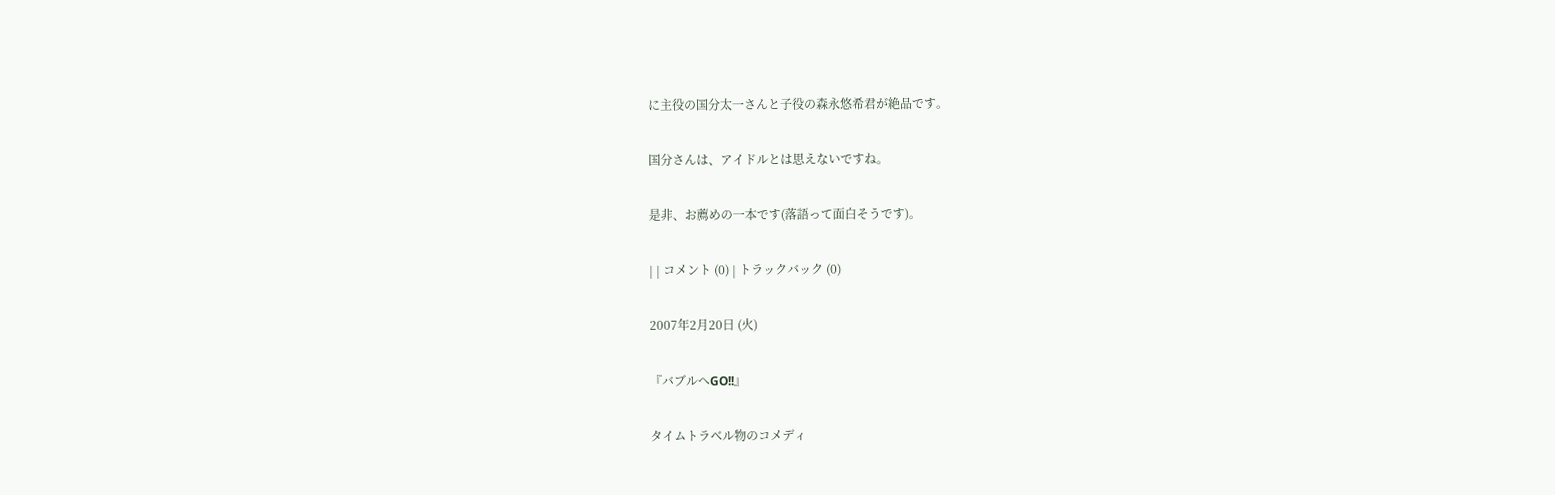に主役の国分太一さんと子役の森永悠希君が絶品です。

国分さんは、アイドルとは思えないですね。

是非、お薦めの一本です(落語って面白そうです)。

| | コメント (0) | トラックバック (0)

2007年2月20日 (火)

『バブルへGO!!』

タイムトラベル物のコメディ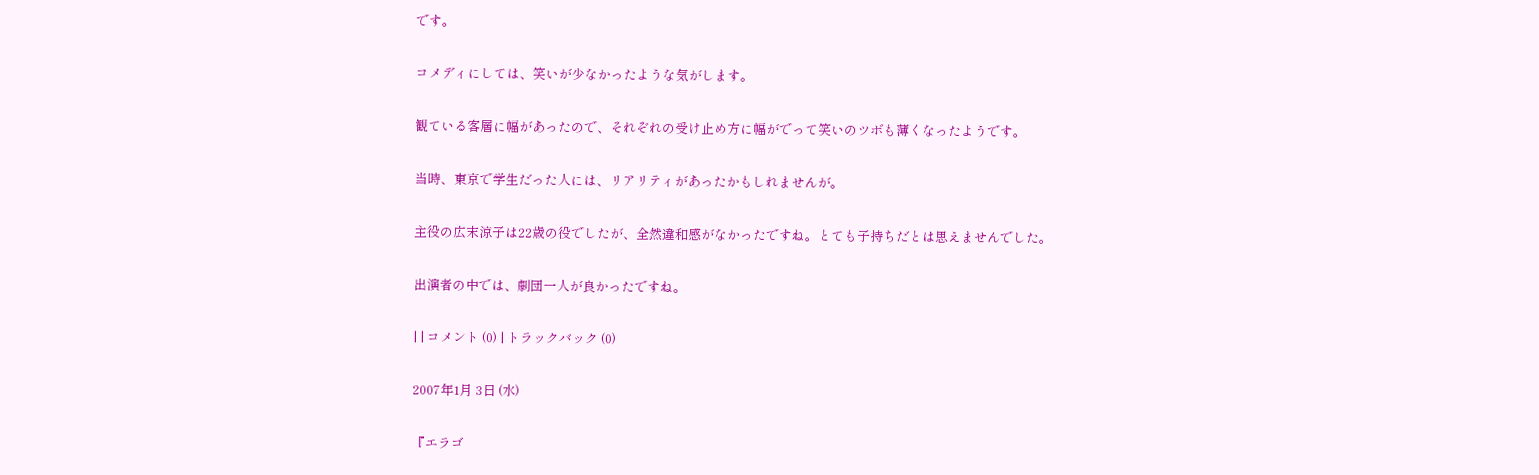です。

コメディにしては、笑いが少なかったような気がします。

観ている客層に幅があったので、それぞれの受け止め方に幅がでって笑いのツボも薄くなったようです。

当時、東京で学生だった人には、リアリティがあったかもしれませんが。

主役の広末涼子は22歳の役でしたが、全然違和感がなかったですね。とても子持ちだとは思えませんでした。

出演者の中では、劇団一人が良かったですね。

| | コメント (0) | トラックバック (0)

2007年1月 3日 (水)

『エラゴ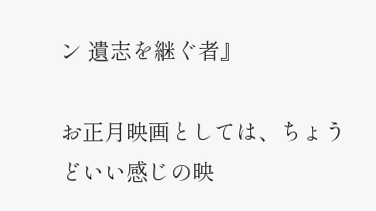ン 遺志を継ぐ者』

お正月映画としては、ちょうどいい感じの映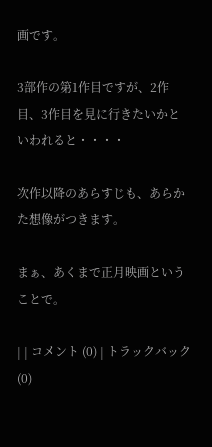画です。

3部作の第1作目ですが、2作目、3作目を見に行きたいかといわれると・・・・

次作以降のあらすじも、あらかた想像がつきます。

まぁ、あくまで正月映画ということで。

| | コメント (0) | トラックバック (0)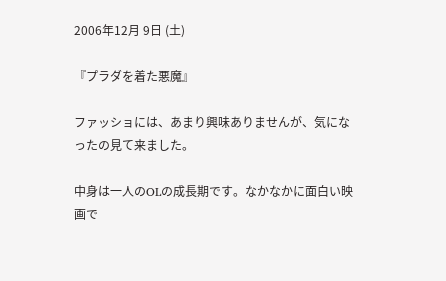2006年12月 9日 (土)

『プラダを着た悪魔』

ファッショには、あまり興味ありませんが、気になったの見て来ました。

中身は一人のOLの成長期です。なかなかに面白い映画で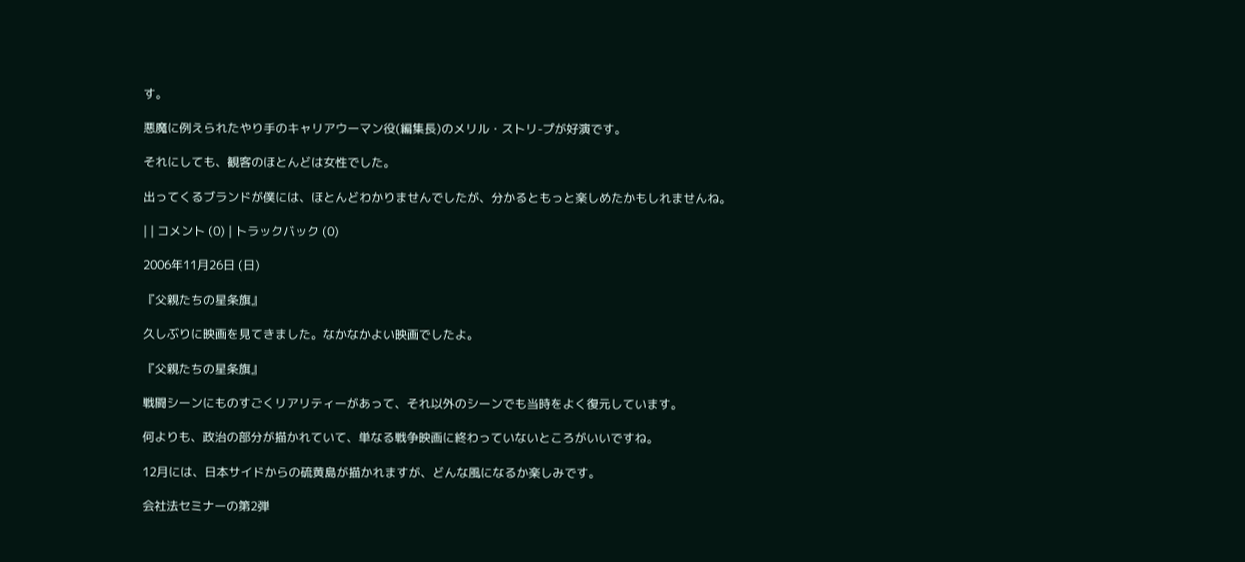す。

悪魔に例えられたやり手のキャリアウーマン役(編集長)のメリル・ストリ-プが好演です。

それにしても、観客のほとんどは女性でした。

出ってくるブランドが僕には、ほとんどわかりませんでしたが、分かるともっと楽しめたかもしれませんね。

| | コメント (0) | トラックバック (0)

2006年11月26日 (日)

『父親たちの星条旗』

久しぶりに映画を見てきました。なかなかよい映画でしたよ。

『父親たちの星条旗』

戦闘シーンにものすごくリアリティーがあって、それ以外のシーンでも当時をよく復元しています。

何よりも、政治の部分が描かれていて、単なる戦争映画に終わっていないところがいいですね。

12月には、日本サイドからの硫黄島が描かれますが、どんな風になるか楽しみです。

会社法セミナーの第2弾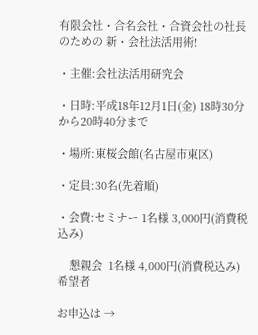有限会社・合名会社・合資会社の社長のための 新・会社法活用術!

・主催:会社法活用研究会

・日時:平成18年12月1日(金) 18時30分から20時40分まで

・場所:東桜会館(名古屋市東区)

・定員:30名(先着順)

・会費:セミナー 1名様 3,000円(消費税込み)

    懇親会  1名様 4,000円(消費税込み) 希望者

お申込は →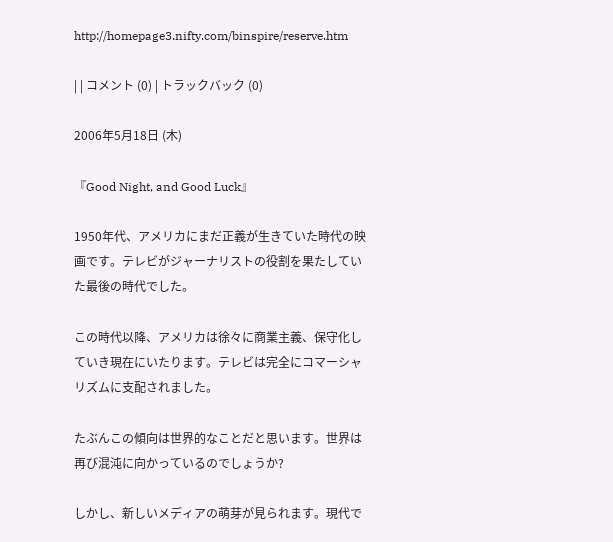http://homepage3.nifty.com/binspire/reserve.htm

| | コメント (0) | トラックバック (0)

2006年5月18日 (木)

『Good Night, and Good Luck』

1950年代、アメリカにまだ正義が生きていた時代の映画です。テレビがジャーナリストの役割を果たしていた最後の時代でした。

この時代以降、アメリカは徐々に商業主義、保守化していき現在にいたります。テレビは完全にコマーシャリズムに支配されました。

たぶんこの傾向は世界的なことだと思います。世界は再び混沌に向かっているのでしょうか?

しかし、新しいメディアの萌芽が見られます。現代で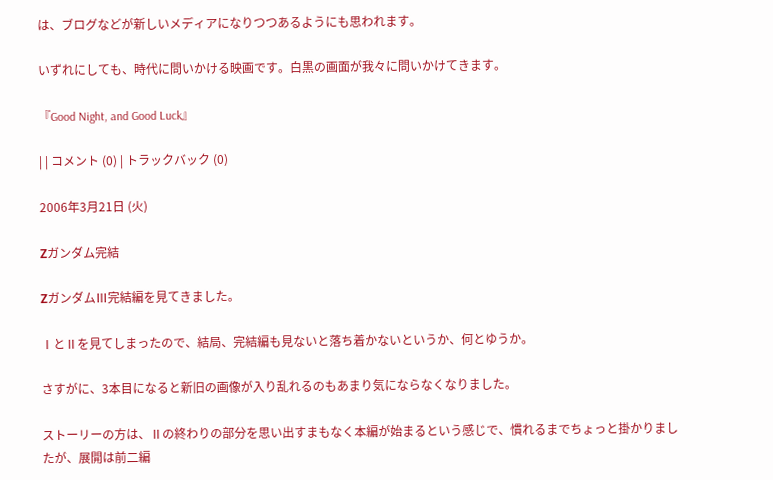は、ブログなどが新しいメディアになりつつあるようにも思われます。

いずれにしても、時代に問いかける映画です。白黒の画面が我々に問いかけてきます。

『Good Night, and Good Luck』

| | コメント (0) | トラックバック (0)

2006年3月21日 (火)

Ζガンダム完結

ΖガンダムⅢ完結編を見てきました。

ⅠとⅡを見てしまったので、結局、完結編も見ないと落ち着かないというか、何とゆうか。

さすがに、3本目になると新旧の画像が入り乱れるのもあまり気にならなくなりました。

ストーリーの方は、Ⅱの終わりの部分を思い出すまもなく本編が始まるという感じで、慣れるまでちょっと掛かりましたが、展開は前二編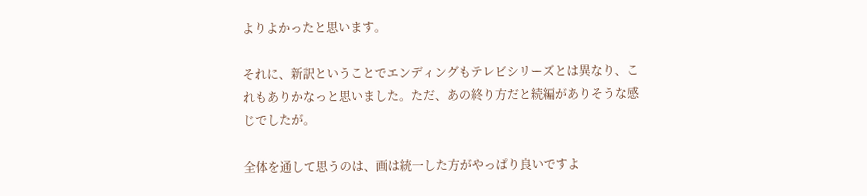よりよかったと思います。

それに、新訳ということでエンディングもテレビシリーズとは異なり、これもありかなっと思いました。ただ、あの終り方だと続編がありそうな感じでしたが。

全体を通して思うのは、画は統一した方がやっぱり良いですよ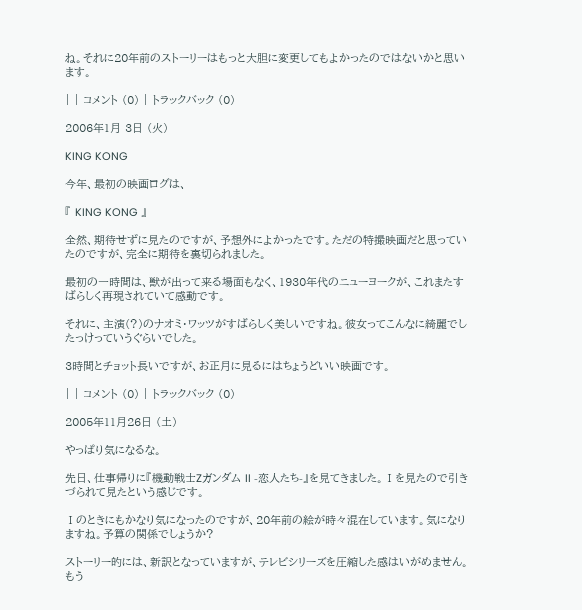ね。それに20年前のストーリーはもっと大胆に変更してもよかったのではないかと思います。

| | コメント (0) | トラックバック (0)

2006年1月 3日 (火)

KING KONG

今年、最初の映画ログは、

『 KING KONG 』

全然、期待せずに見たのですが、予想外によかったです。ただの特撮映画だと思っていたのですが、完全に期待を裏切られました。

最初の一時間は、獣が出って来る場面もなく、1930年代のニューヨークが、これまたすばらしく再現されていて感動です。

それに、主演(?)のナオミ・ワッツがすばらしく美しいですね。彼女ってこんなに綺麗でしたっけっていうぐらいでした。

3時間とチョット長いですが、お正月に見るにはちょうどいい映画です。

| | コメント (0) | トラックバック (0)

2005年11月26日 (土)

やっぱり気になるな。

先日、仕事帰りに『機動戦士Zガンダム II -恋人たち-』を見てきました。Ⅰを見たので引きづられて見たという感じです。

Ⅰのときにもかなり気になったのですが、20年前の絵が時々混在しています。気になりますね。予算の関係でしょうか?

ストーリー的には、新訳となっていますが、テレビシリーズを圧縮した感はいがめません。もう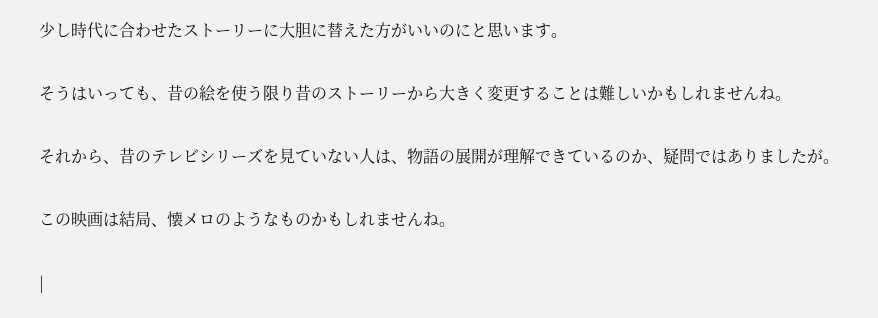少し時代に合わせたストーリーに大胆に替えた方がいいのにと思います。

そうはいっても、昔の絵を使う限り昔のストーリーから大きく変更することは難しいかもしれませんね。

それから、昔のテレビシリーズを見ていない人は、物語の展開が理解できているのか、疑問ではありましたが。

この映画は結局、懐メロのようなものかもしれませんね。

|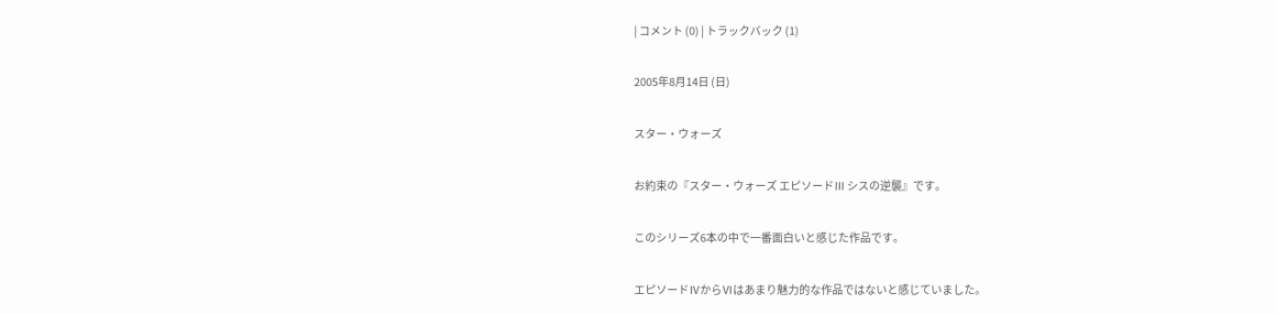| コメント (0) | トラックバック (1)

2005年8月14日 (日)

スター・ウォーズ

お約束の『スター・ウォーズ エピソードⅢ シスの逆襲』です。

このシリーズ6本の中で一番面白いと感じた作品です。

エピソードⅣからⅥはあまり魅力的な作品ではないと感じていました。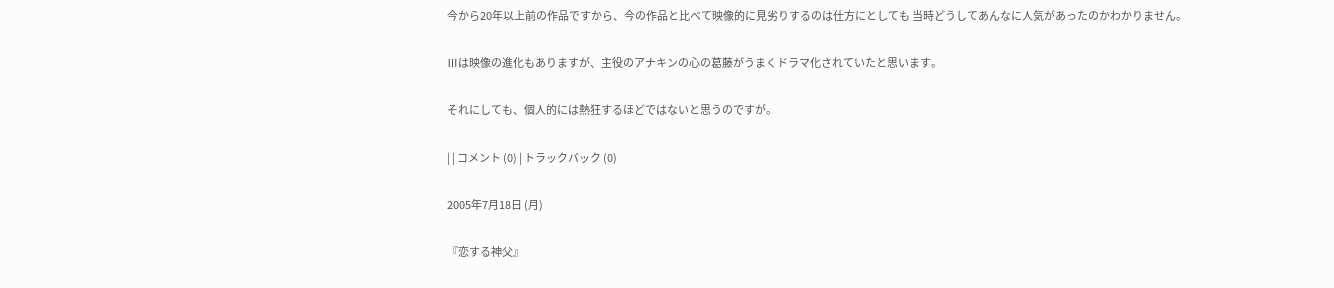今から20年以上前の作品ですから、今の作品と比べて映像的に見劣りするのは仕方にとしても 当時どうしてあんなに人気があったのかわかりません。

Ⅲは映像の進化もありますが、主役のアナキンの心の葛藤がうまくドラマ化されていたと思います。

それにしても、個人的には熱狂するほどではないと思うのですが。

| | コメント (0) | トラックバック (0)

2005年7月18日 (月)

『恋する神父』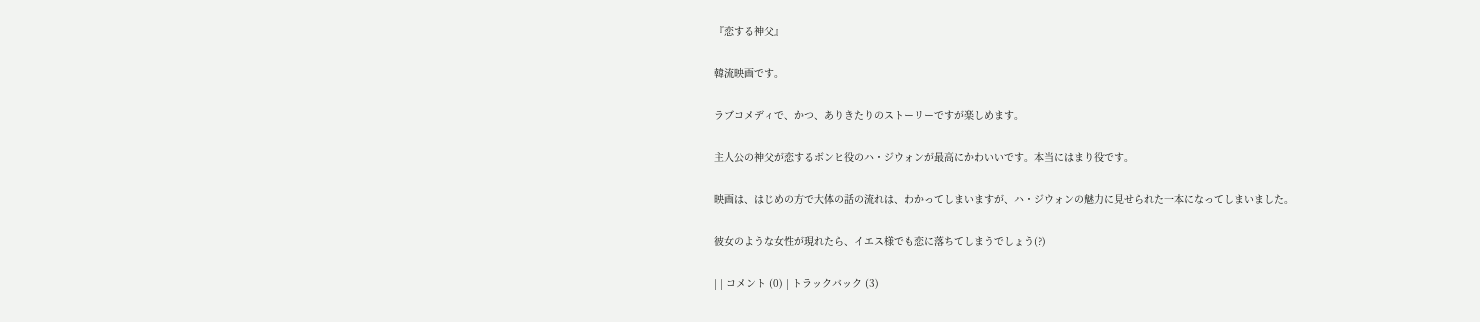『恋する神父』

韓流映画です。

ラブコメディで、かつ、ありきたりのストーリーですが楽しめます。

主人公の神父が恋するボンヒ役のハ・ジウォンが最高にかわいいです。本当にはまり役です。

映画は、はじめの方で大体の話の流れは、わかってしまいますが、ハ・ジウォンの魅力に見せられた一本になってしまいました。

彼女のような女性が現れたら、イエス様でも恋に落ちてしまうでしょう(?)

| | コメント (0) | トラックバック (3)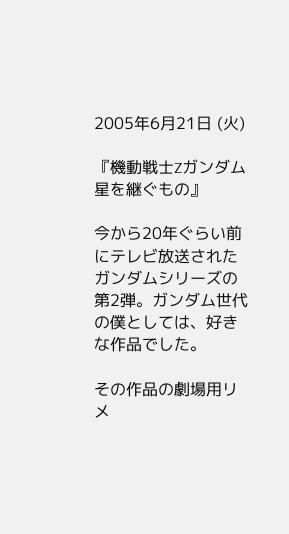2005年6月21日 (火)

『機動戦士Zガンダム 星を継ぐもの』

今から20年ぐらい前にテレビ放送されたガンダムシリーズの第2弾。ガンダム世代の僕としては、好きな作品でした。

その作品の劇場用リメ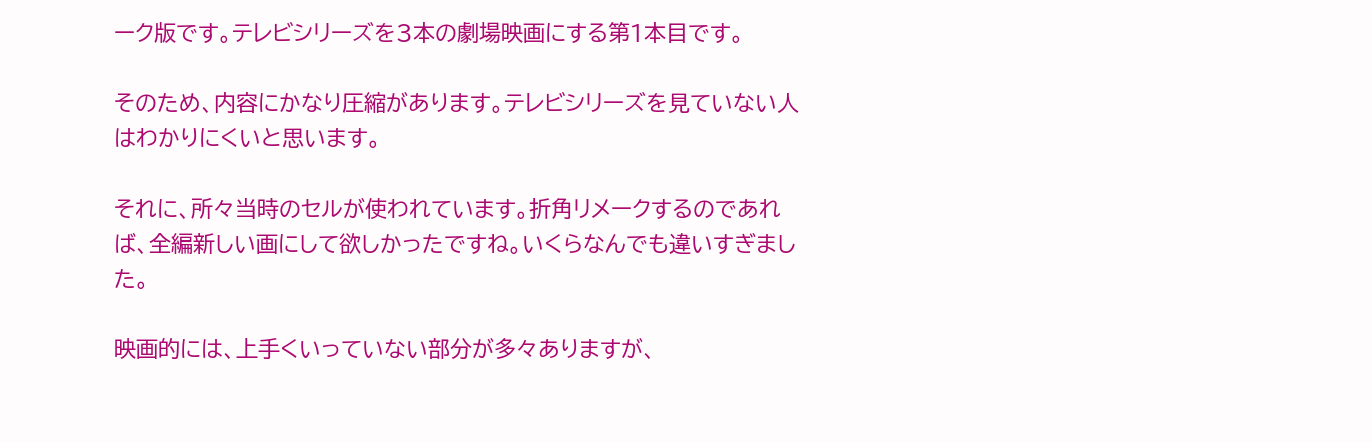ーク版です。テレビシリーズを3本の劇場映画にする第1本目です。

そのため、内容にかなり圧縮があります。テレビシリーズを見ていない人はわかりにくいと思います。

それに、所々当時のセルが使われています。折角リメークするのであれば、全編新しい画にして欲しかったですね。いくらなんでも違いすぎました。

映画的には、上手くいっていない部分が多々ありますが、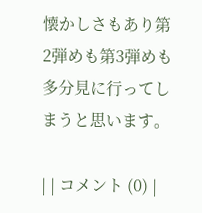懐かしさもあり第2弾めも第3弾めも多分見に行ってしまうと思います。

| | コメント (0) |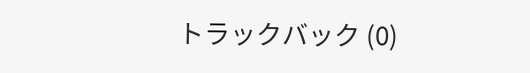トラックバック (0)